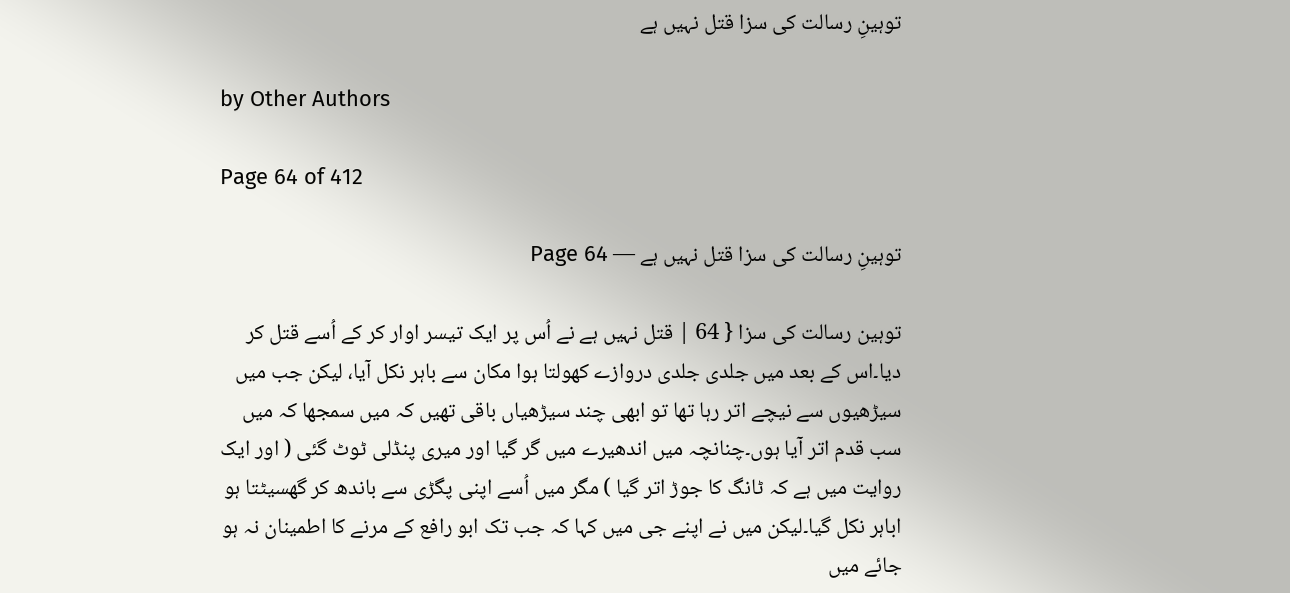توہینِ رسالت کی سزا قتل نہیں ہے

by Other Authors

Page 64 of 412

توہینِ رسالت کی سزا قتل نہیں ہے — Page 64

توہین رسالت کی سزا { 64 | قتل نہیں ہے نے اُس پر ایک تیسر اوار کر کے اُسے قتل کر دیا۔اس کے بعد میں جلدی جلدی دروازے کھولتا ہوا مکان سے باہر نکل آیا، لیکن جب میں سیڑھیوں سے نیچے اتر رہا تھا تو ابھی چند سیڑھیاں باقی تھیں کہ میں سمجھا کہ میں سب قدم اتر آیا ہوں۔چنانچہ میں اندھیرے میں گر گیا اور میری پنڈلی ٹوٹ گئی ( اور ایک روایت میں ہے کہ ٹانگ کا جوڑ اتر گیا ) مگر میں اُسے اپنی پگڑی سے باندھ کر گھسیٹتا ہو اباہر نکل گیا۔لیکن میں نے اپنے جی میں کہا کہ جب تک ابو رافع کے مرنے کا اطمینان نہ ہو جائے میں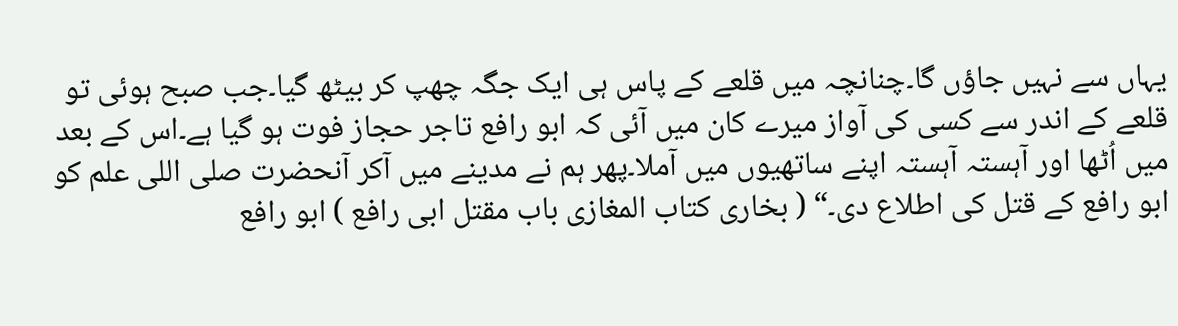یہاں سے نہیں جاؤں گا۔چنانچہ میں قلعے کے پاس ہی ایک جگہ چھپ کر بیٹھ گیا۔جب صبح ہوئی تو قلعے کے اندر سے کسی کی آواز میرے کان میں آئی کہ ابو رافع تاجر حجاز فوت ہو گیا ہے۔اس کے بعد میں اُٹھا اور آہستہ آہستہ اپنے ساتھیوں میں آملا۔پھر ہم نے مدینے میں آکر آنحضرت صلی اللی علم کو ابو رافع کے قتل کی اطلاع دی۔“ ( بخاری کتاب المغازی باب مقتل ابی رافع ) ابو رافع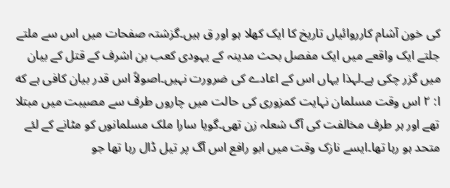کی خون آشام کارروائیاں تاریخ کا ایک کھلا ہو اور ق ہیں۔گزشتہ صفحات میں اس سے ملتے جلتے ایک واقعے میں ایک مفصل بحث مدینہ کے یہودی کعب بن اشرف کے قتل کے بیان میں گزر چکی ہے۔لہذا یہاں اس کے اعادے کی ضرورت نہیں۔اصولاً اس قدر بیان کافی ہے که ا: ۲ اس وقت مسلمان نہایت کمزوری کی حالت میں چاروں طرف سے مصیبت میں مبتلا تھے اور ہر طرف مخالفت کی آگ شعلہ زن تھی۔گویا سارا ملک مسلمانوں کو مٹانے کے لئے متحد ہو رہا تھا۔ایسے نازک وقت میں ابو رافع اس آگ پر تیل ڈال رہا تھا جو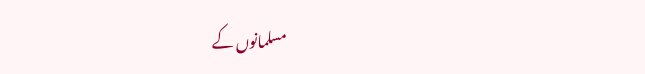مسلمانوں کے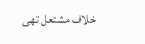خلاف مشتعل تھی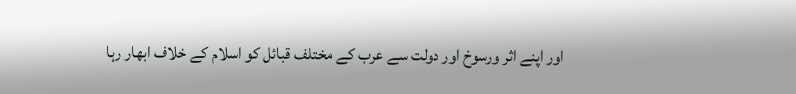اور اپنے اثر ورسوخ اور دولت سے عرب کے مختلف قبائل کو اسلام کے خلاف ابھار رہا